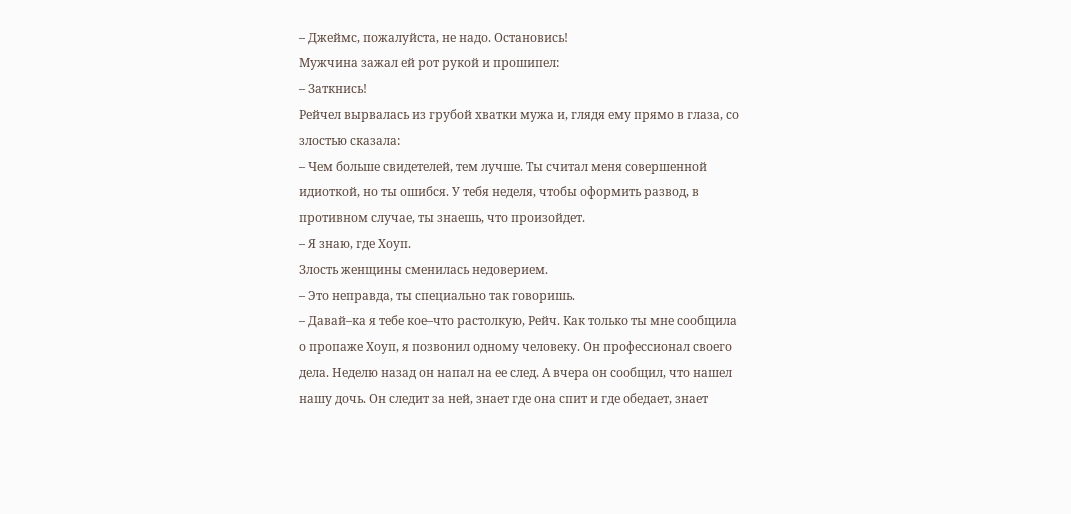– Джеймс, пожалуйста, не надо. Остановись!
Мужчина зажал ей рот рукой и прошипел:
– Заткнись!
Рейчел вырвалась из грубой хватки мужа и, глядя ему прямо в глаза, со злостью сказала:
– Чем больше свидетелей, тем лучше. Ты считал меня совершенной идиоткой, но ты ошибся. У тебя неделя, чтобы оформить развод, в противном случае, ты знаешь, что произойдет.
– Я знаю, где Хоуп.
Злость женщины сменилась недоверием.
– Это неправда, ты специально так говоришь.
– Давай–ка я тебе кое–что растолкую, Рейч. Как только ты мне сообщила о пропаже Хоуп, я позвонил одному человеку. Он профессионал своего дела. Неделю назад он напал на ее след. А вчера он сообщил, что нашел нашу дочь. Он следит за ней, знает где она спит и где обедает, знает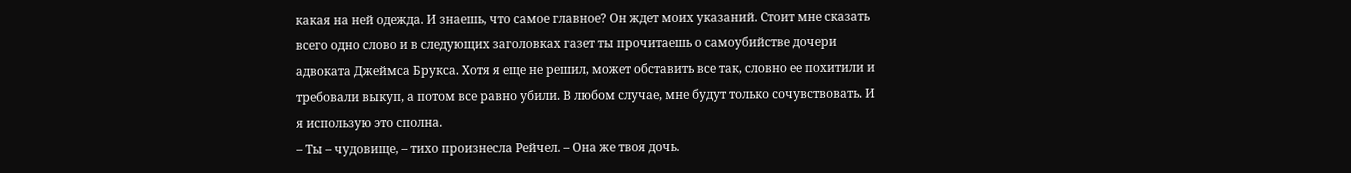какая на ней одежда. И знаешь, что самое главное? Он ждет моих указаний. Стоит мне сказать всего одно слово и в следующих заголовках газет ты прочитаешь о самоубийстве дочери адвоката Джеймса Брукса. Хотя я еще не решил, может обставить все так, словно ее похитили и требовали выкуп, а потом все равно убили. В любом случае, мне будут только сочувствовать. И я использую это сполна.
– Ты – чудовище, – тихо произнесла Рейчел. – Она же твоя дочь.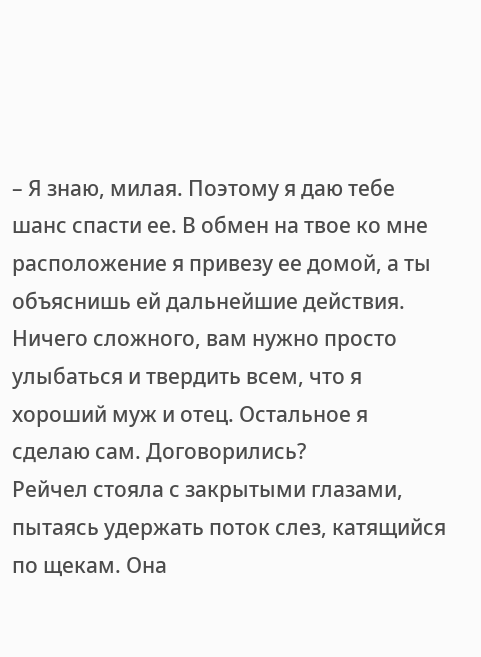– Я знаю, милая. Поэтому я даю тебе шанс спасти ее. В обмен на твое ко мне расположение я привезу ее домой, а ты объяснишь ей дальнейшие действия. Ничего сложного, вам нужно просто улыбаться и твердить всем, что я хороший муж и отец. Остальное я сделаю сам. Договорились?
Рейчел стояла с закрытыми глазами, пытаясь удержать поток слез, катящийся по щекам. Она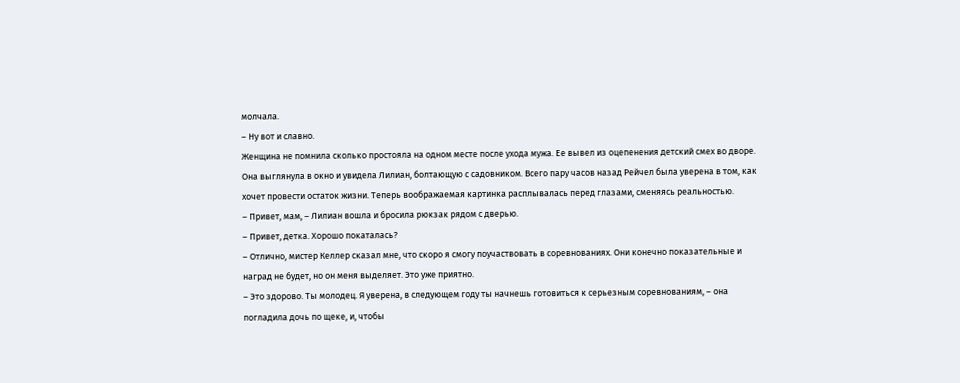молчала.
– Ну вот и славно.
Женщина не помнила сколько простояла на одном месте после ухода мужа. Ее вывел из оцепенения детский смех во дворе. Она выглянула в окно и увидела Лилиан, болтающую с садовником. Всего пару часов назад Рейчел была уверена в том, как хочет провести остаток жизни. Теперь воображаемая картинка расплывалась перед глазами, сменяясь реальностью.
– Привет, мам, – Лилиан вошла и бросила рюкзак рядом с дверью.
– Привет, детка. Хорошо покаталась?
– Отлично, мистер Келлер сказал мне, что скоро я смогу поучаствовать в соревнованиях. Они конечно показательные и наград не будет, но он меня выделяет. Это уже приятно.
– Это здорово. Ты молодец. Я уверена, в следующем году ты начнешь готовиться к серьезным соревнованиям, – она погладила дочь по щеке, и, чтобы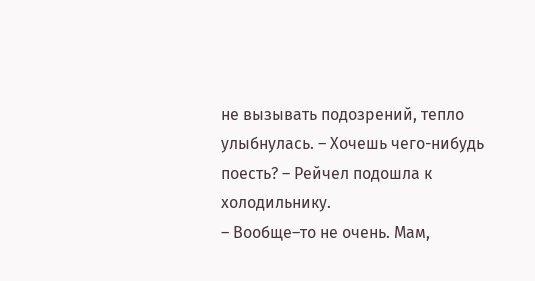не вызывать подозрений, тепло улыбнулась. – Хочешь чего-нибудь поесть? – Рейчел подошла к холодильнику.
– Вообще–то не очень. Мам,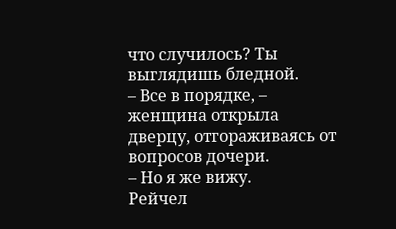что случилось? Ты выглядишь бледной.
– Все в порядке, – женщина открыла дверцу, отгораживаясь от вопросов дочери.
– Но я же вижу.
Рейчел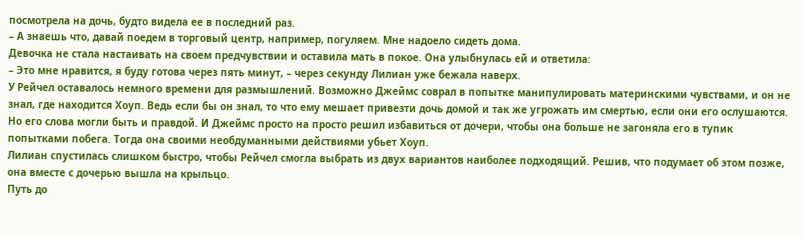посмотрела на дочь, будто видела ее в последний раз.
– А знаешь что, давай поедем в торговый центр, например, погуляем. Мне надоело сидеть дома.
Девочка не стала настаивать на своем предчувствии и оставила мать в покое. Она улыбнулась ей и ответила:
– Это мне нравится, я буду готова через пять минут, – через секунду Лилиан уже бежала наверх.
У Рейчел оставалось немного времени для размышлений. Возможно Джеймс соврал в попытке манипулировать материнскими чувствами, и он не знал, где находится Хоуп. Ведь если бы он знал, то что ему мешает привезти дочь домой и так же угрожать им смертью, если они его ослушаются. Но его слова могли быть и правдой. И Джеймс просто на просто решил избавиться от дочери, чтобы она больше не загоняла его в тупик попытками побега. Тогда она своими необдуманными действиями убьет Хоуп.
Лилиан спустилась слишком быстро, чтобы Рейчел смогла выбрать из двух вариантов наиболее подходящий. Решив, что подумает об этом позже, она вместе с дочерью вышла на крыльцо.
Путь до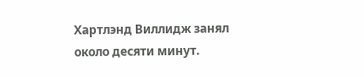Хартлэнд Виллидж занял около десяти минут.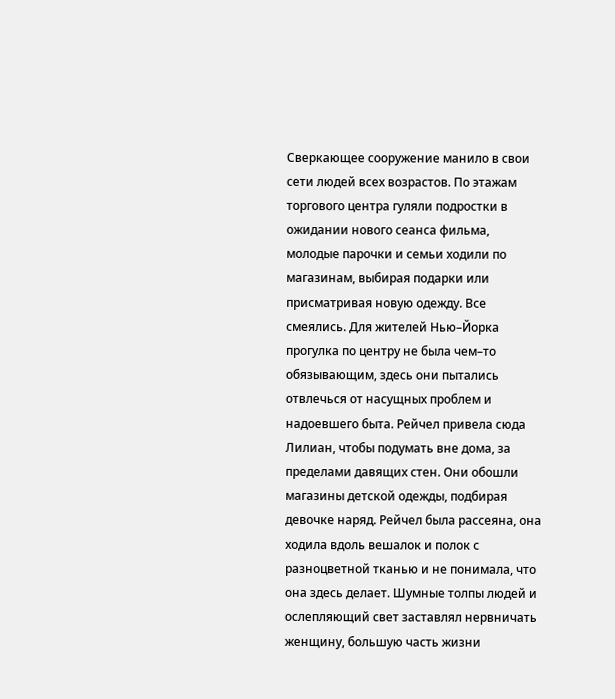Сверкающее сооружение манило в свои сети людей всех возрастов. По этажам торгового центра гуляли подростки в ожидании нового сеанса фильма, молодые парочки и семьи ходили по магазинам, выбирая подарки или присматривая новую одежду. Все смеялись. Для жителей Нью–Йорка прогулка по центру не была чем–то обязывающим, здесь они пытались отвлечься от насущных проблем и надоевшего быта. Рейчел привела сюда Лилиан, чтобы подумать вне дома, за пределами давящих стен. Они обошли магазины детской одежды, подбирая девочке наряд. Рейчел была рассеяна, она ходила вдоль вешалок и полок с разноцветной тканью и не понимала, что она здесь делает. Шумные толпы людей и ослепляющий свет заставлял нервничать женщину, большую часть жизни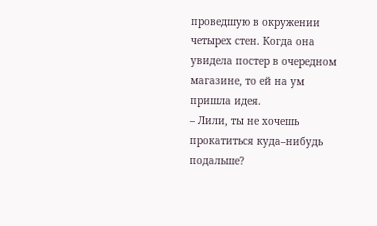проведшую в окружении четырех стен. Когда она увидела постер в очередном магазине, то ей на ум пришла идея.
– Лили, ты не хочешь прокатиться куда–нибудь подальше?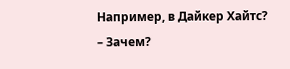Например, в Дайкер Хайтс?
– Зачем?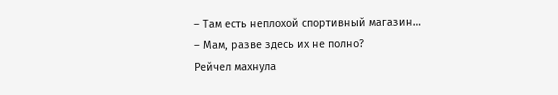– Там есть неплохой спортивный магазин…
– Мам, разве здесь их не полно?
Рейчел махнула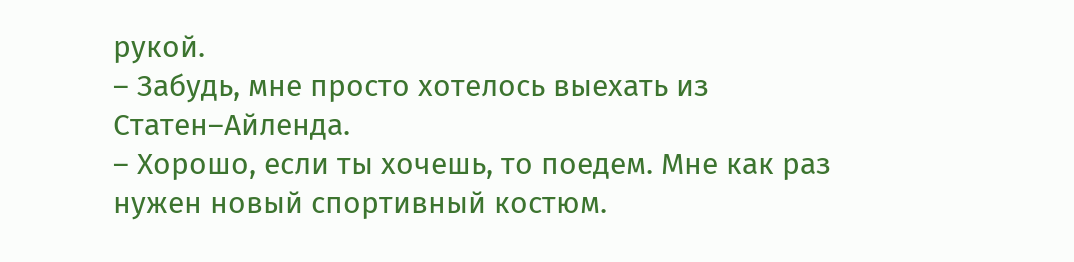рукой.
– Забудь, мне просто хотелось выехать из Статен–Айленда.
– Хорошо, если ты хочешь, то поедем. Мне как раз нужен новый спортивный костюм.